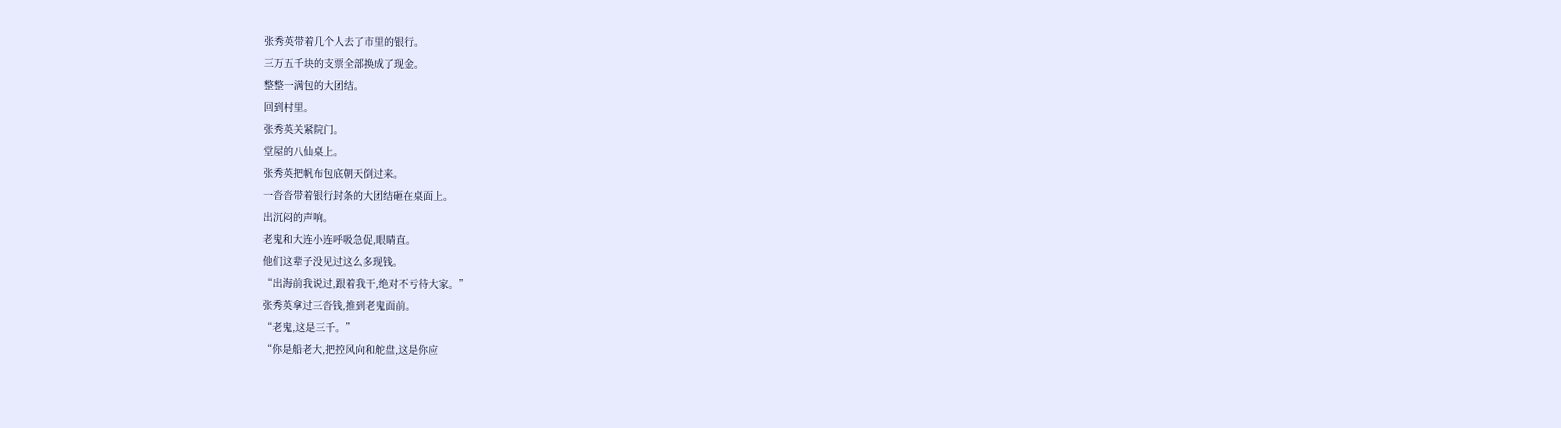张秀英带着几个人去了市里的银行。
三万五千块的支票全部换成了现金。
整整一满包的大团结。
回到村里。
张秀英关紧院门。
堂屋的八仙桌上。
张秀英把帆布包底朝天倒过来。
一沓沓带着银行封条的大团结砸在桌面上。
出沉闷的声响。
老鬼和大连小连呼吸急促,眼睛直。
他们这辈子没见过这么多现钱。
“出海前我说过,跟着我干,绝对不亏待大家。”
张秀英拿过三沓钱,推到老鬼面前。
“老鬼,这是三千。”
“你是船老大,把控风向和舵盘,这是你应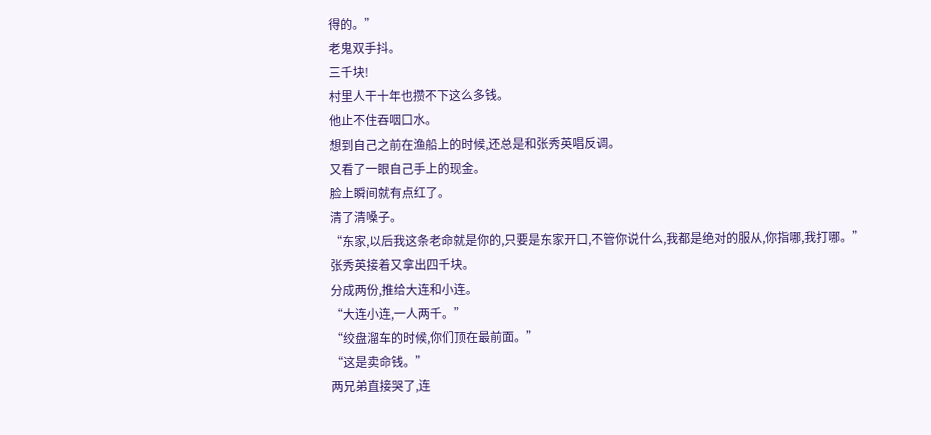得的。”
老鬼双手抖。
三千块!
村里人干十年也攒不下这么多钱。
他止不住吞咽口水。
想到自己之前在渔船上的时候,还总是和张秀英唱反调。
又看了一眼自己手上的现金。
脸上瞬间就有点红了。
清了清嗓子。
“东家,以后我这条老命就是你的,只要是东家开口,不管你说什么,我都是绝对的服从,你指哪,我打哪。”
张秀英接着又拿出四千块。
分成两份,推给大连和小连。
“大连小连,一人两千。”
“绞盘溜车的时候,你们顶在最前面。”
“这是卖命钱。”
两兄弟直接哭了,连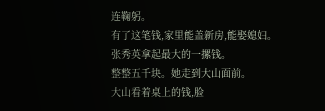连鞠躬。
有了这笔钱,家里能盖新房,能娶媳妇。
张秀英拿起最大的一摞钱。
整整五千块。她走到大山面前。
大山看着桌上的钱,脸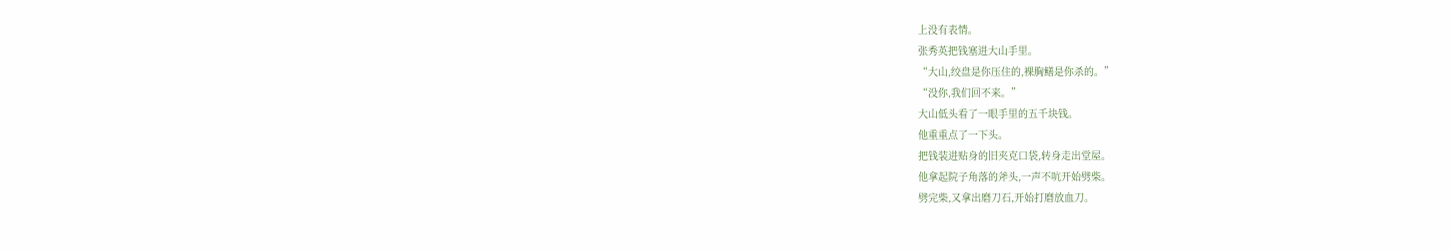上没有表情。
张秀英把钱塞进大山手里。
“大山,绞盘是你压住的,裸胸鳝是你杀的。”
“没你,我们回不来。”
大山低头看了一眼手里的五千块钱。
他重重点了一下头。
把钱装进贴身的旧夹克口袋,转身走出堂屋。
他拿起院子角落的斧头,一声不吭开始劈柴。
劈完柴,又拿出磨刀石,开始打磨放血刀。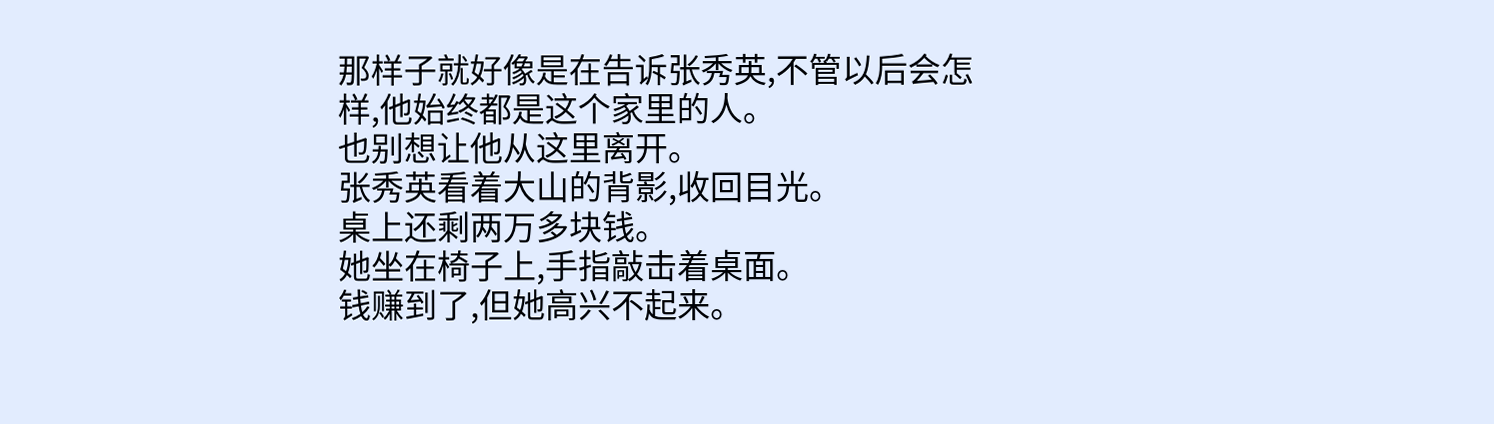那样子就好像是在告诉张秀英,不管以后会怎样,他始终都是这个家里的人。
也别想让他从这里离开。
张秀英看着大山的背影,收回目光。
桌上还剩两万多块钱。
她坐在椅子上,手指敲击着桌面。
钱赚到了,但她高兴不起来。